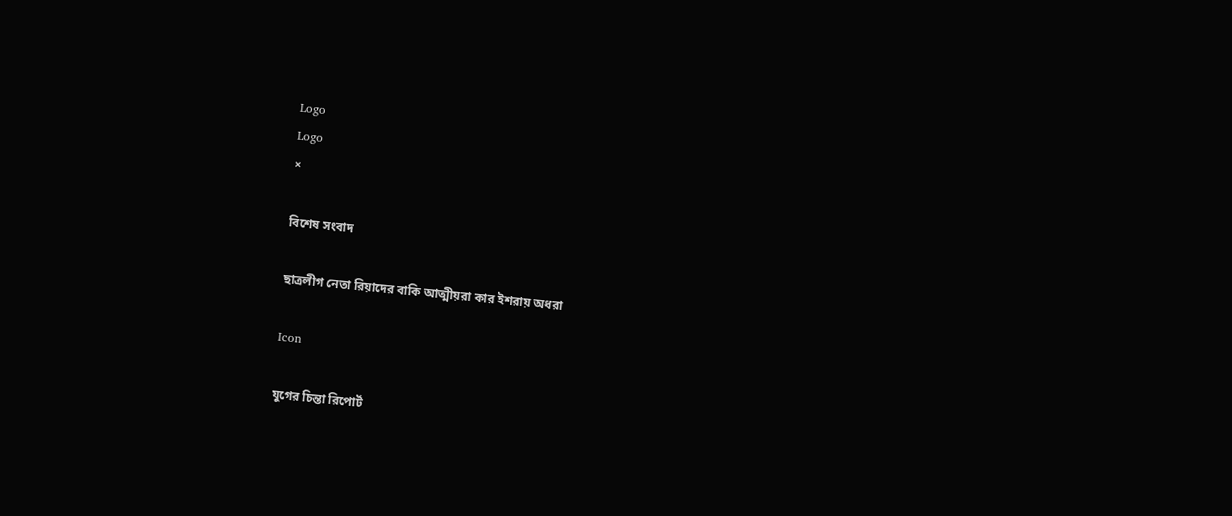Logo
Logo
×

বিশেষ সংবাদ

ছাত্রলীগ নেতা রিয়াদের বাকি আত্মীয়রা কার ইশরায় অধরা

Icon

যুগের চিন্তা রিপোর্ট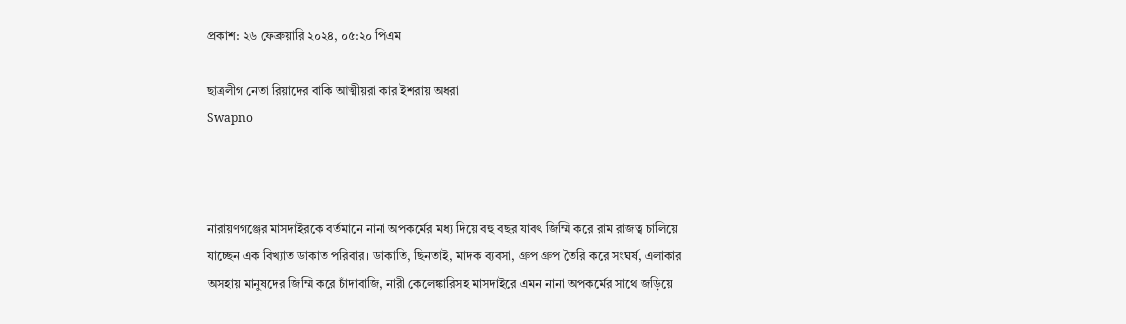প্রকাশ: ২৬ ফেব্রুয়ারি ২০২৪, ০৫:২০ পিএম

ছাত্রলীগ নেতা রিয়াদের বাকি আত্মীয়রা কার ইশরায় অধরা
Swapno



নারায়ণগঞ্জের মাসদাইরকে বর্তমানে নানা অপকর্মের মধ্য দিয়ে বহু বছর যাবৎ জিম্মি করে রাম রাজত্ব চালিয়ে যাচ্ছেন এক বিখ্যাত ডাকাত পরিবার। ডাকাতি, ছিনতাই, মাদক ব্যবসা, গ্রুপ গ্রুপ তৈরি করে সংঘর্ষ, এলাকার অসহায় মানুষদের জিম্মি করে চাঁদাবাজি, নারী কেলেঙ্কারিসহ মাসদাইরে এমন নানা অপকর্মের সাথে জড়িয়ে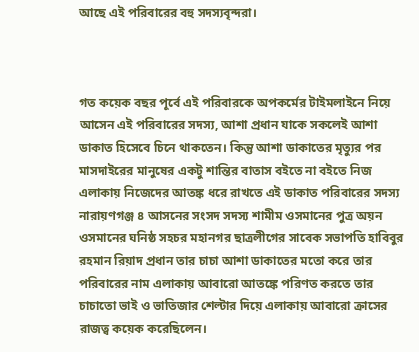আছে এই পরিবারের বহু সদস্যবৃন্দরা।



গত কয়েক বছর পূর্বে এই পরিবারকে অপকর্মের টাইমলাইনে নিয়ে আসেন এই পরিবারের সদস্য, আশা প্রধান যাকে সকলেই আশা ডাকাত হিসেবে চিনে থাকতেন। কিন্তু আশা ডাকাতের মৃত্যুর পর মাসদাইরের মানুষের একটু শান্তির বাতাস বইতে না বইতে নিজ এলাকায় নিজেদের আতঙ্ক ধরে রাখতে এই ডাকাত পরিবারের সদস্য নারায়ণগঞ্জ ৪ আসনের সংসদ সদস্য শামীম ওসমানের পুত্র অয়ন ওসমানের ঘনিষ্ঠ সহচর মহানগর ছাত্রলীগের সাবেক সভাপতি হাবিবুর রহমান রিয়াদ প্রধান তার চাচা আশা ডাকাতের মতো করে তার পরিবারের নাম এলাকায় আবারো আতঙ্কে পরিণত করতে তার চাচাতো ভাই ও ভাতিজার শেল্টার দিয়ে এলাকায় আবারো ক্রাসের রাজত্ব কয়েক করেছিলেন।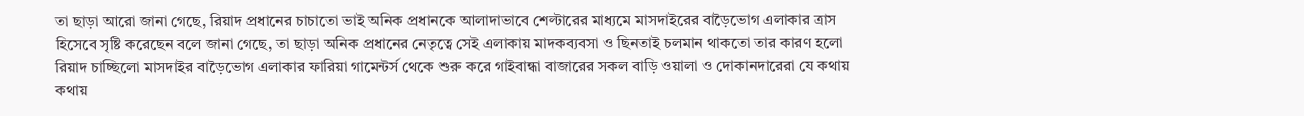তা ছাড়া আরো জানা গেছে, রিয়াদ প্রধানের চাচাতো ভাই অনিক প্রধানকে আলাদাভাবে শেল্টারের মাধ্যমে মাসদাইরের বাড়ৈভোগ এলাকার ত্রাস হিসেবে সৃষ্টি করেছেন বলে জানা গেছে, তা ছাড়া অনিক প্রধানের নেতৃত্বে সেই এলাকায় মাদকব্যবসা ও ছিনতাই চলমান থাকতো তার কারণ হলো রিয়াদ চাচ্ছিলো মাসদাইর বাড়ৈভোগ এলাকার ফারিয়া গামেন্টর্স থেকে শুরু করে গাইবান্ধা বাজারের সকল বাড়ি ওয়ালা ও দোকানদারেরা যে কথায় কথায়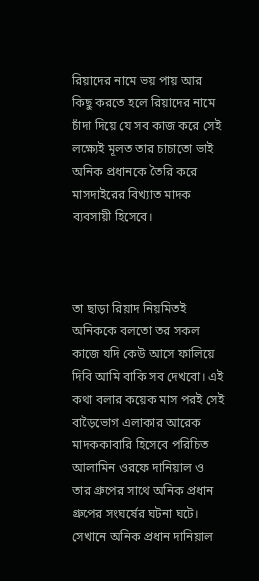রিয়াদের নামে ভয় পায় আর কিছু করতে হলে রিয়াদের নামে চাঁদা দিয়ে যে সব কাজ করে সেই লক্ষ্যেই মূলত তার চাচাতো ভাই অনিক প্রধানকে তৈরি করে মাসদাইরের বিখ্যাত মাদক ব্যবসায়ী হিসেবে।



তা ছাড়া রিয়াদ নিয়মিতই অনিককে বলতো তর সকল কাজে যদি কেউ আসে ফালিয়ে দিবি আমি বাকি সব দেখবো। এই কথা বলার কয়েক মাস পরই সেই বাড়ৈভোগ এলাকার আরেক মাদককাবারি হিসেবে পরিচিত আলামিন ওরফে দানিয়াল ও তার গ্রুপের সাথে অনিক প্রধান গ্রুপের সংঘর্ষের ঘটনা ঘটে। সেখানে অনিক প্রধান দানিয়াল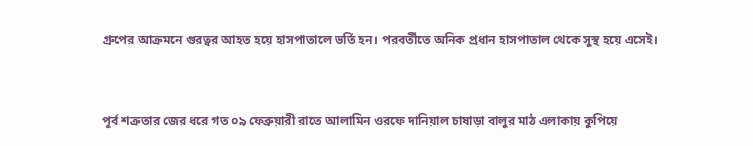গ্রুপের আক্রমনে গুরত্বর আহত হয়ে হাসপাতালে ভর্তি হন। পরবর্তীতে অনিক প্রধান হাসপাতাল থেকে সুস্থ হয়ে এসেই।



পূর্ব শত্রুতার জের ধরে গত ০৯ ফেব্রুয়ারী রাতে আলামিন ওরফে দানিয়াল চাষাড়া বালুর মাঠ এলাকায় কুপিয়ে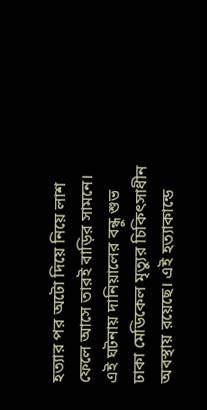হত্যার পর অটো দিয়ে নিয়ে লাশ ফেলে আসে তারই বাড়ির সামনে। এই ঘটনায় দানিয়ালের বন্ধু শুভ ঢাকা মেডিকেল মৃত্যুর চিকিৎসাধীন অবস্থায় রয়েছে। এই হত্যাকান্ডে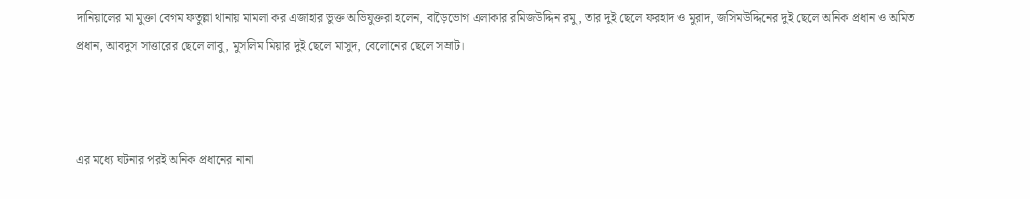দানিয়ালের মা মুক্তা বেগম ফতুল্লা থানায় মামলা কর এজাহার ভুক্ত অভিযুক্তরা হলেন, বাড়ৈভোগ এলাকার রমিজউদ্দিন রমু, তার দুই ছেলে ফরহাদ ও মুরাদ, জসিমউদ্দিনের দুই ছেলে অনিক প্রধান ও অমিত প্রধান, আবদুস সাত্তারের ছেলে লাবু, মুসলিম মিয়ার দুই ছেলে মাসুদ, বেলোনের ছেলে সম্রাট।



এর মধ্যে ঘটনার পরই অনিক প্রধানের নানা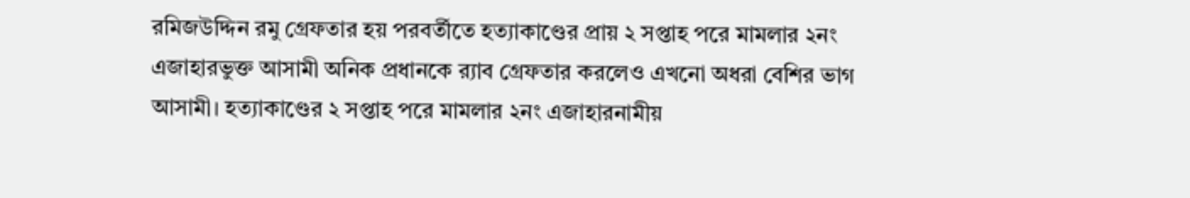রমিজউদ্দিন রমু গ্রেফতার হয় পরবর্তীতে হত্যাকাণ্ডের প্রায় ২ সপ্তাহ পরে মামলার ২নং এজাহারভুক্ত আসামী অনিক প্রধানকে র‌্যাব গ্রেফতার করলেও এখনো অধরা বেশির ভাগ আসামী। হত্যাকাণ্ডের ২ সপ্তাহ পরে মামলার ২নং এজাহারনামীয়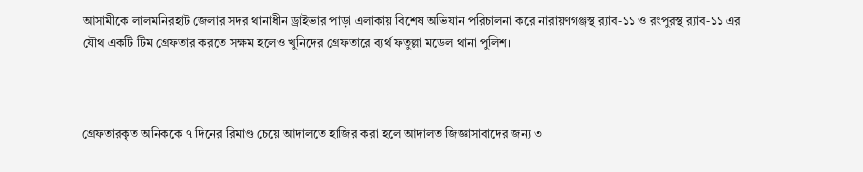আসামীকে লালমনিরহাট জেলার সদর থানাধীন ড্রাইভার পাড়া এলাকায় বিশেষ অভিযান পরিচালনা করে নারায়ণগঞ্জস্থ র‌্যাব-১১ ও রংপুরস্থ র‌্যাব-১১ এর যৌথ একটি টিম গ্রেফতার করতে সক্ষম হলেও খুনিদের গ্রেফতারে ব্যর্থ ফতুল্লা মডেল থানা পুলিশ।



গ্রেফতারকৃত অনিককে ৭ দিনের রিমাণ্ড চেয়ে আদালতে হাজির করা হলে আদালত জিজ্ঞাসাবাদের জন্য ৩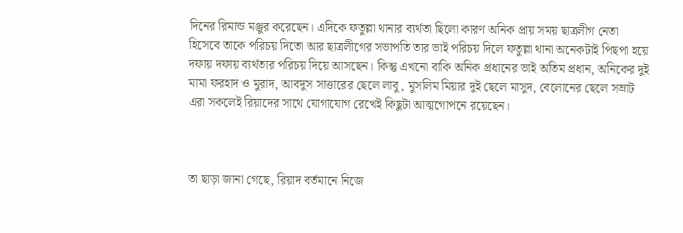দিনের রিমান্ড মঞ্জুর করেছেন। এদিকে ফতুল্লা থানার ব্যর্থতা ছিলো কারণ অনিক প্রায় সময় ছাত্রলীগ নেতা হিসেবে তাকে পরিচয় দিতো আর ছাত্রলীগের সভাপতি তার ভাই পরিচয় দিলে ফতুল্লা থানা অনেকটাই পিছপা হয়ে দফায় দফায় ব্যর্থতার পরিচয় দিয়ে আসছেন। কিন্তু এখনো বাকি অনিক প্রধানের ভাই অতিম প্রধান, অনিকের দুই মামা ফরহাদ ও মুরাদ, আবদুস সাত্তারের ছেলে লাবু, মুসলিম মিয়ার দুই ছেলে মাসুদ, বেলোনের ছেলে সম্রাট এরা সকলেই রিয়াদের সাথে যোগাযোগ রেখেই কিছুটা আত্মগোপনে রয়েছেন।



তা ছাড়া জানা গেছে, রিয়াদ বর্তমানে নিজে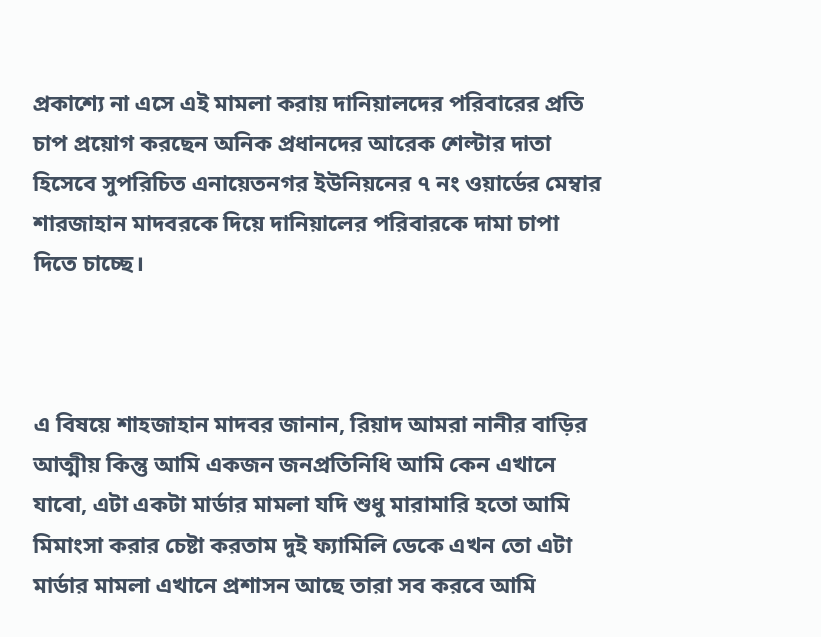প্রকাশ্যে না এসে এই মামলা করায় দানিয়ালদের পরিবারের প্রতি চাপ প্রয়োগ করছেন অনিক প্রধানদের আরেক শেল্টার দাতা হিসেবে সুপরিচিত এনায়েতনগর ইউনিয়নের ৭ নং ওয়ার্ডের মেম্বার শারজাহান মাদবরকে দিয়ে দানিয়ালের পরিবারকে দামা চাপা দিতে চাচ্ছে।



এ বিষয়ে শাহজাহান মাদবর জানান, রিয়াদ আমরা নানীর বাড়ির আত্মীয় কিন্তু আমি একজন জনপ্রতিনিধি আমি কেন এখানে যাবো, এটা একটা মার্ডার মামলা যদি শুধু মারামারি হতো আমি মিমাংসা করার চেষ্টা করতাম দুই ফ্যামিলি ডেকে এখন তো এটা মার্ডার মামলা এখানে প্রশাসন আছে তারা সব করবে আমি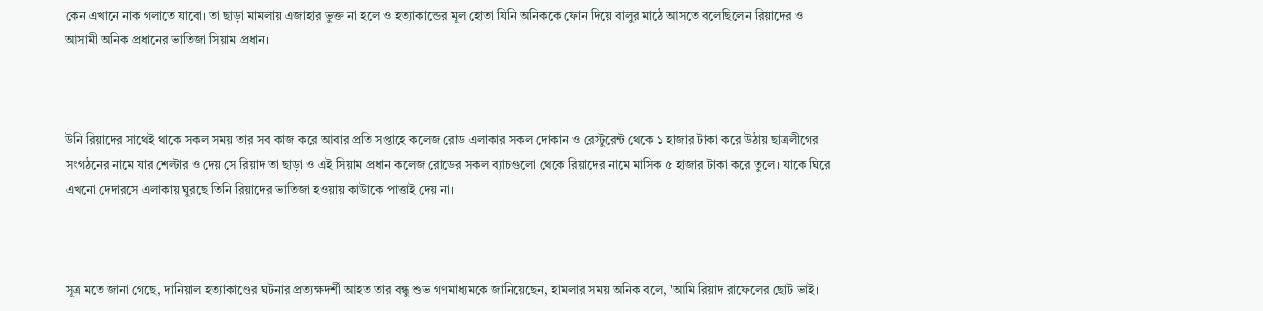কেন এখানে নাক গলাতে যাবো। তা ছাড়া মামলায় এজাহার ভুক্ত না হলে ও হত্যাকান্ডের মূল হোতা যিনি অনিককে ফোন দিয়ে বালুর মাঠে আসতে বলেছিলেন রিয়াদের ও আসামী অনিক প্রধানের ভাতিজা সিয়াম প্রধান।



উনি রিয়াদের সাথেই থাকে সকল সময় তার সব কাজ করে আবার প্রতি সপ্তাহে কলেজ রোড এলাকার সকল দোকান ও রেস্টুরেন্ট থেকে ১ হাজার টাকা করে উঠায় ছাত্রলীগের সংগঠনের নামে যার শেল্টার ও দেয় সে রিয়াদ তা ছাড়া ও এই সিয়াম প্রধান কলেজ রোডের সকল ব্যাচগুলো থেকে রিয়াদের নামে মাসিক ৫ হাজার টাকা করে তুলে। যাকে ঘিরে এখনো দেদারসে এলাকায় ঘুরছে তিনি রিয়াদের ভাতিজা হওয়ায় কাউাকে পাত্তাই দেয় না।



সূত্র মতে জানা গেছে, দানিয়াল হত্যাকাণ্ডের ঘটনার প্রত্যক্ষদর্শী আহত তার বন্ধু শুভ গণমাধ্যমকে জানিয়েছেন, হামলার সময় অনিক বলে, 'আমি রিয়াদ রাফেলের ছোট ভাই।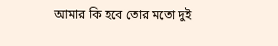আমার কি হবে তোর মতো দুই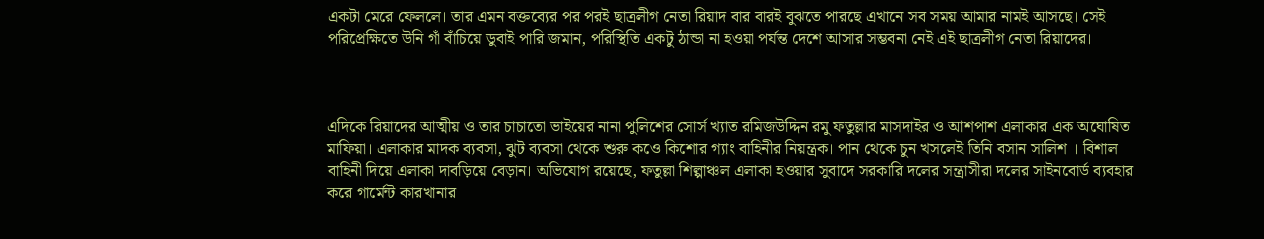একটা মেরে ফেললে। তার এমন বক্তব্যের পর পরই ছাত্রলীগ নেতা রিয়াদ বার বারই বুঝতে পারছে এখানে সব সময় আমার নামই আসছে। সেই পরিপ্রেক্ষিতে উনি গাঁ বাঁচিয়ে ডুবাই পারি জমান, পরিস্থিতি একটু ঠান্ডা না হওয়া পর্যন্ত দেশে আসার সম্ভবনা নেই এই ছাত্রলীগ নেতা রিয়াদের।



এদিকে রিয়াদের আত্মীয় ও তার চাচাতো ভাইয়ের নানা পুলিশের সোর্স খ্যাত রমিজউদ্দিন রমু ফতুল্লার মাসদাইর ও আশপাশ এলাকার এক অঘোষিত মাফিয়া। এলাকার মাদক ব্যবসা, ঝুট ব্যবসা থেকে শুরু কওে কিশোর গ্যাং বাহিনীর নিয়ন্ত্রক। পান থেকে চুন খসলেই তিনি বসান সালিশ । বিশাল বাহিনী দিয়ে এলাকা দাবড়িয়ে বেড়ান। অভিযোগ রয়েছে, ফতুল্লা শিল্পাঞ্চল এলাকা হওয়ার সুবাদে সরকারি দলের সন্ত্রাসীরা দলের সাইনবোর্ড ব্যবহার করে গার্মেন্ট কারখানার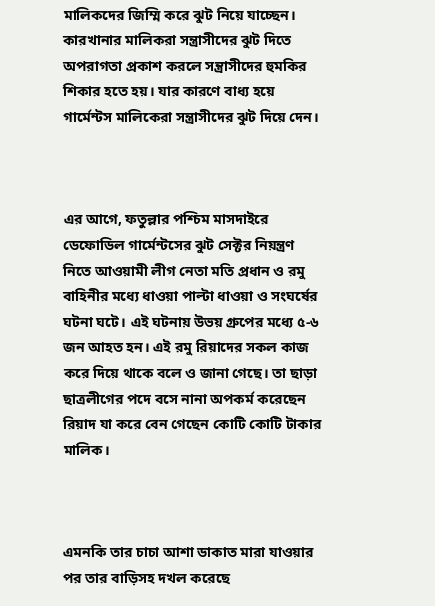মালিকদের জিম্মি করে ঝুট নিয়ে যাচ্ছেন। কারখানার মালিকরা সন্ত্রাসীদের ঝুট দিতে অপরাগতা প্রকাশ করলে সন্ত্রাসীদের হুমকির শিকার হতে হয়। যার কারণে বাধ্য হয়ে গার্মেন্টস মালিকেরা সন্ত্রাসীদের ঝুট দিয়ে দেন।



এর আগে, ফতুল্লার পশ্চিম মাসদাইরে ডেফোডিল গার্মেন্টসের ঝুট সেক্টর নিয়ন্ত্রণ নিতে আওয়ামী লীগ নেতা মতি প্রধান ও রমু বাহিনীর মধ্যে ধাওয়া পাল্টা ধাওয়া ও সংঘর্ষের ঘটনা ঘটে। এই ঘটনায় উভয় গ্রুপের মধ্যে ৫-৬ জন আহত হন। এই রমু রিয়াদের সকল কাজ করে দিয়ে থাকে বলে ও জানা গেছে। তা ছাড়া ছাত্রলীগের পদে বসে নানা অপকর্ম করেছেন রিয়াদ যা করে বেন গেছেন কোটি কোটি টাকার মালিক।



এমনকি তার চাচা আশা ডাকাত মারা যাওয়ার পর তার বাড়িসহ দখল করেছে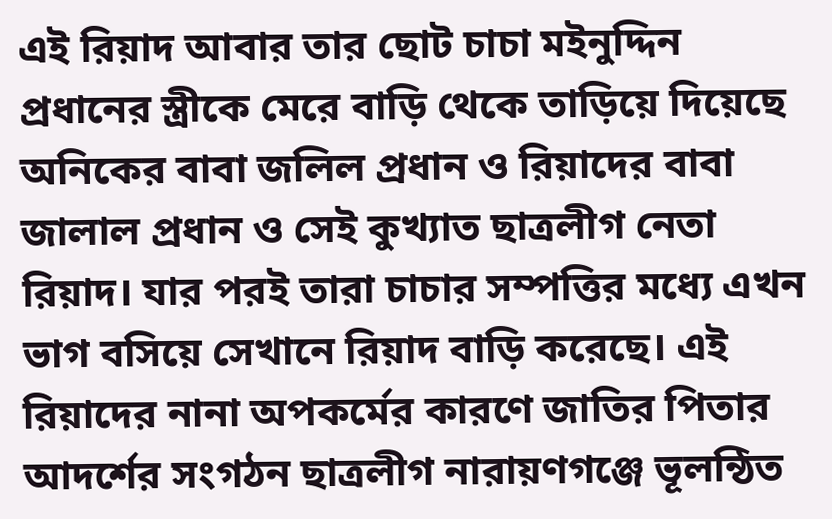এই রিয়াদ আবার তার ছোট চাচা মইনুদ্দিন প্রধানের স্ত্রীকে মেরে বাড়ি থেকে তাড়িয়ে দিয়েছে অনিকের বাবা জলিল প্রধান ও রিয়াদের বাবা জালাল প্রধান ও সেই কুখ্যাত ছাত্রলীগ নেতা রিয়াদ। যার পরই তারা চাচার সম্পত্তির মধ্যে এখন ভাগ বসিয়ে সেখানে রিয়াদ বাড়ি করেছে। এই রিয়াদের নানা অপকর্মের কারণে জাতির পিতার আদর্শের সংগঠন ছাত্রলীগ নারায়ণগঞ্জে ভূলন্ঠিত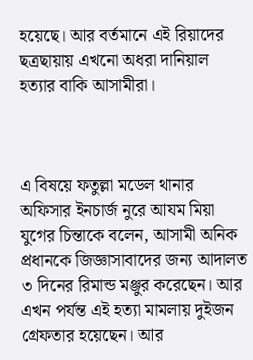হয়েছে। আর বর্তমানে এই রিয়াদের ছত্রছায়ায় এখনো অধরা দানিয়াল হত্যার বাকি আসামীরা।



এ বিষয়ে ফতুল্লা মডেল থানার অফিসার ইনচার্জ নুরে আযম মিয়া যুগের চিন্তাকে বলেন, আসামী অনিক প্রধানকে জিজ্ঞাসাবাদের জন্য আদালত ৩ দিনের রিমান্ড মঞ্জুর করেছেন। আর এখন পর্যন্ত এই হত্যা মামলায় দুইজন গ্রেফতার হয়েছেন। আর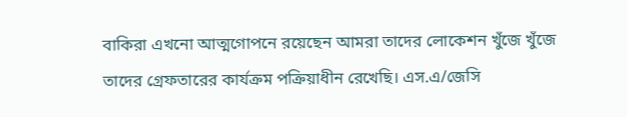বাকিরা এখনো আত্মগোপনে রয়েছেন আমরা তাদের লোকেশন খুঁজে খুঁজে তাদের গ্রেফতারের কার্যক্রম পক্রিয়াধীন রেখেছি। এস.এ/জেসি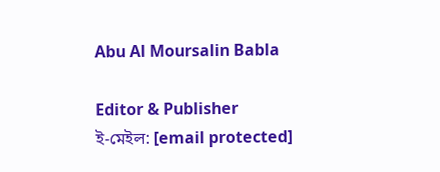Abu Al Moursalin Babla

Editor & Publisher
ই-মেইল: [email protected]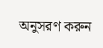অনুসরণ করুন